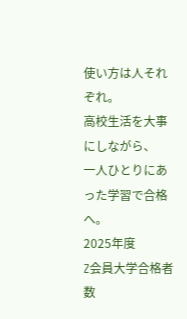使い方は人それぞれ。
高校生活を大事にしながら、
一人ひとりにあった学習で合格へ。
2025年度
Z会員大学合格者数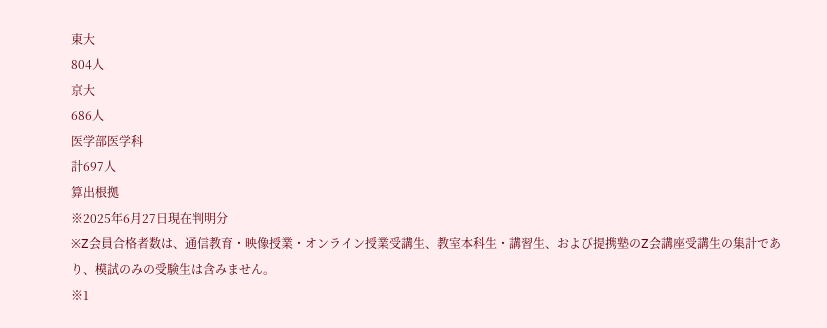東大
804人
京大
686人
医学部医学科
計697人
算出根拠
※2025年6月27日現在判明分
※Z会員合格者数は、通信教育・映像授業・オンライン授業受講生、教室本科生・講習生、および提携塾のZ会講座受講生の集計であり、模試のみの受験生は含みません。
※1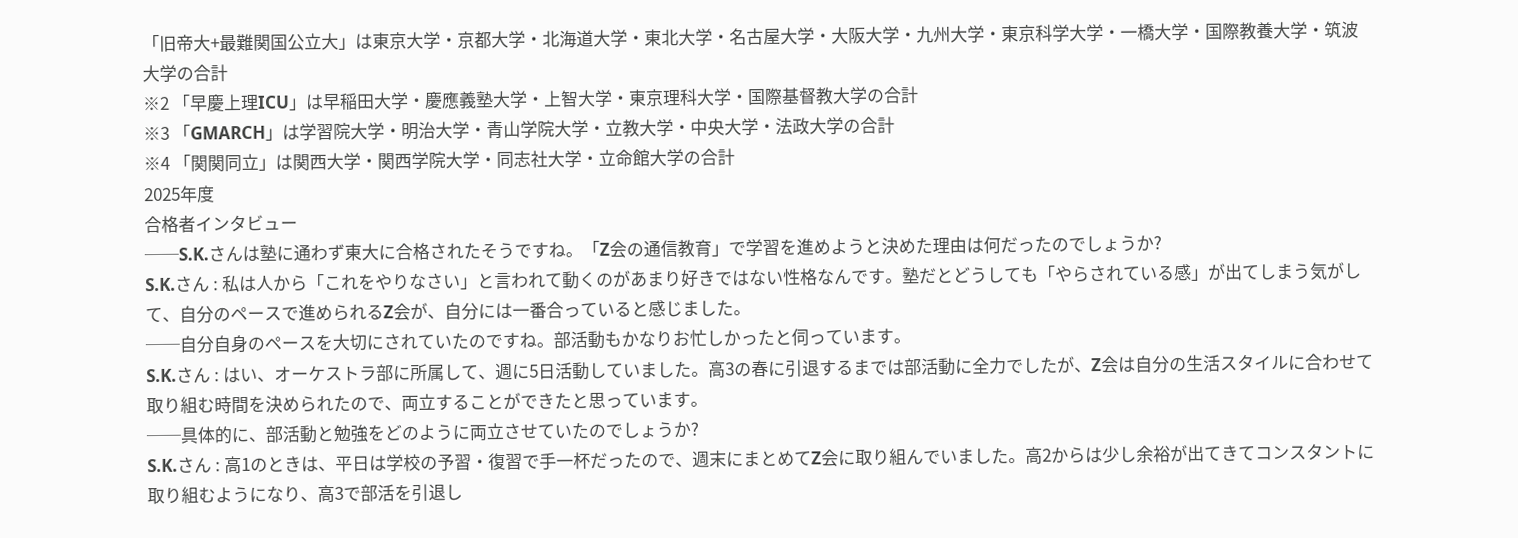「旧帝大+最難関国公立大」は東京大学・京都大学・北海道大学・東北大学・名古屋大学・大阪大学・九州大学・東京科学大学・一橋大学・国際教養大学・筑波大学の合計
※2 「早慶上理ICU」は早稲田大学・慶應義塾大学・上智大学・東京理科大学・国際基督教大学の合計
※3 「GMARCH」は学習院大学・明治大学・青山学院大学・立教大学・中央大学・法政大学の合計
※4 「関関同立」は関西大学・関西学院大学・同志社大学・立命館大学の合計
2025年度
合格者インタビュー
──S.K.さんは塾に通わず東大に合格されたそうですね。「Z会の通信教育」で学習を進めようと決めた理由は何だったのでしょうか?
S.K.さん : 私は人から「これをやりなさい」と言われて動くのがあまり好きではない性格なんです。塾だとどうしても「やらされている感」が出てしまう気がして、自分のペースで進められるZ会が、自分には一番合っていると感じました。
──自分自身のペースを大切にされていたのですね。部活動もかなりお忙しかったと伺っています。
S.K.さん : はい、オーケストラ部に所属して、週に5日活動していました。高3の春に引退するまでは部活動に全力でしたが、Z会は自分の生活スタイルに合わせて取り組む時間を決められたので、両立することができたと思っています。
──具体的に、部活動と勉強をどのように両立させていたのでしょうか?
S.K.さん : 高1のときは、平日は学校の予習・復習で手一杯だったので、週末にまとめてZ会に取り組んでいました。高2からは少し余裕が出てきてコンスタントに取り組むようになり、高3で部活を引退し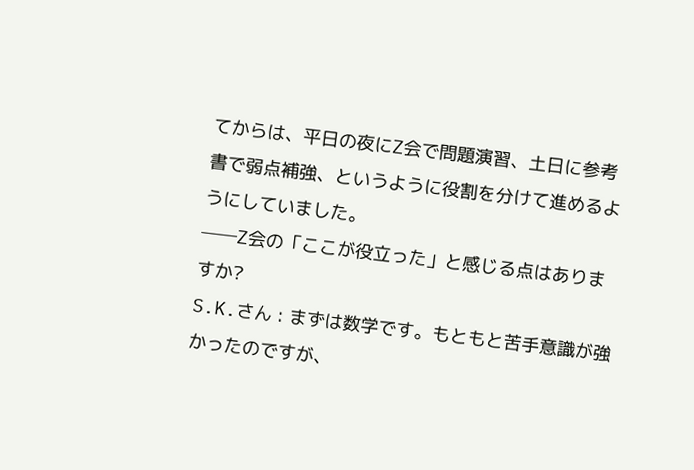てからは、平日の夜にZ会で問題演習、土日に参考書で弱点補強、というように役割を分けて進めるようにしていました。
──Z会の「ここが役立った」と感じる点はありますか?
S.K.さん : まずは数学です。もともと苦手意識が強かったのですが、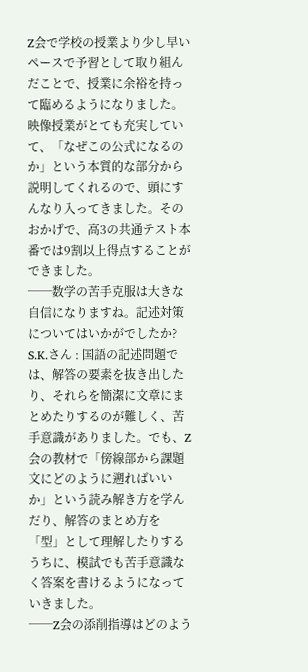Z会で学校の授業より少し早いペースで予習として取り組んだことで、授業に余裕を持って臨めるようになりました。 映像授業がとても充実していて、「なぜこの公式になるのか」という本質的な部分から説明してくれるので、頭にすんなり入ってきました。そのおかげで、高3の共通テスト本番では9割以上得点することができました。
──数学の苦手克服は大きな自信になりますね。記述対策についてはいかがでしたか?
S.K.さん : 国語の記述問題では、解答の要素を抜き出したり、それらを簡潔に文章にまとめたりするのが難しく、苦手意識がありました。でも、Z会の教材で「傍線部から課題文にどのように遡ればいいか」という読み解き方を学んだり、解答のまとめ方を「型」として理解したりするうちに、模試でも苦手意識なく答案を書けるようになっていきました。
──Z会の添削指導はどのよう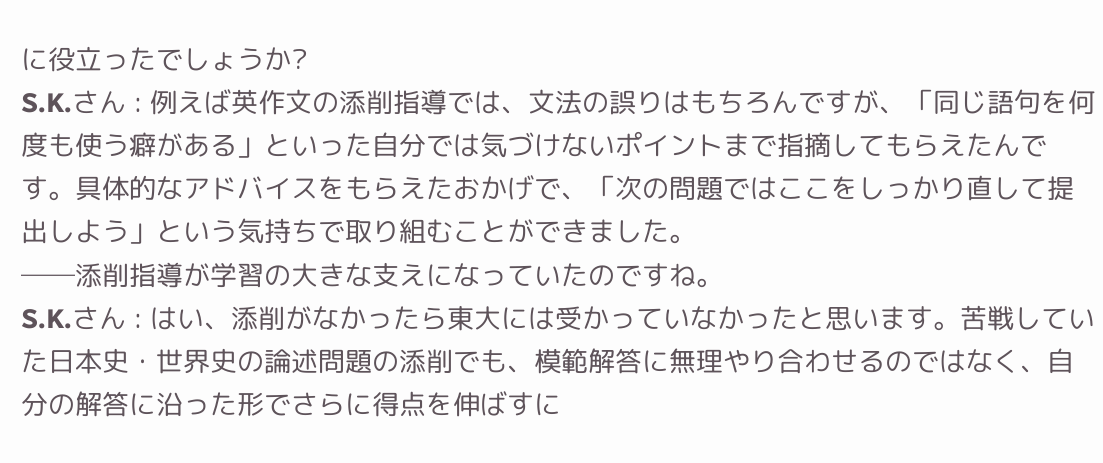に役立ったでしょうか?
S.K.さん : 例えば英作文の添削指導では、文法の誤りはもちろんですが、「同じ語句を何度も使う癖がある」といった自分では気づけないポイントまで指摘してもらえたんです。具体的なアドバイスをもらえたおかげで、「次の問題ではここをしっかり直して提出しよう」という気持ちで取り組むことができました。
──添削指導が学習の大きな支えになっていたのですね。
S.K.さん : はい、添削がなかったら東大には受かっていなかったと思います。苦戦していた日本史・世界史の論述問題の添削でも、模範解答に無理やり合わせるのではなく、自分の解答に沿った形でさらに得点を伸ばすに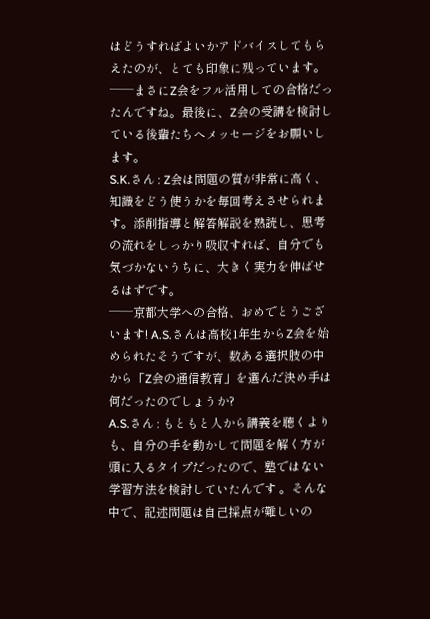はどうすればよいかアドバイスしてもらえたのが、とても印象に残っています。
──まさにZ会をフル活用しての合格だったんですね。最後に、Z会の受講を検討している後輩たちへメッセージをお願いします。
S.K.さん : Z会は問題の質が非常に高く、知識をどう使うかを毎回考えさせられます。添削指導と解答解説を熟読し、思考の流れをしっかり吸収すれば、自分でも気づかないうちに、大きく実力を伸ばせるはずです。
──京都大学への合格、おめでとうございます! A.S.さんは高校1年生からZ会を始められたそうですが、数ある選択肢の中から「Z会の通信教育」を選んだ決め手は何だったのでしょうか?
A.S.さん : もともと人から講義を聴くよりも、自分の手を動かして問題を解く方が頭に入るタイプだったので、塾ではない学習方法を検討していたんです 。そんな中で、記述問題は自己採点が難しいの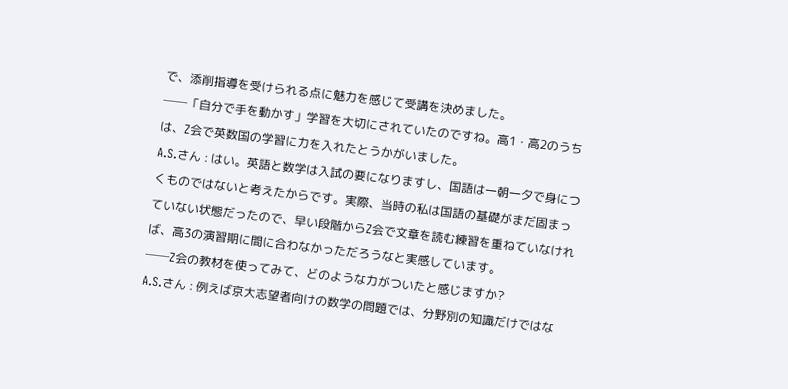で、添削指導を受けられる点に魅力を感じて受講を決めました。
──「自分で手を動かす」学習を大切にされていたのですね。高1・高2のうちは、Z会で英数国の学習に力を入れたとうかがいました。
A.S.さん : はい。英語と数学は入試の要になりますし、国語は一朝一夕で身につくものではないと考えたからです。実際、当時の私は国語の基礎がまだ固まっていない状態だったので、早い段階からZ会で文章を読む練習を重ねていなければ、高3の演習期に間に合わなかっただろうなと実感しています。
──Z会の教材を使ってみて、どのような力がついたと感じますか?
A.S.さん : 例えば京大志望者向けの数学の問題では、分野別の知識だけではな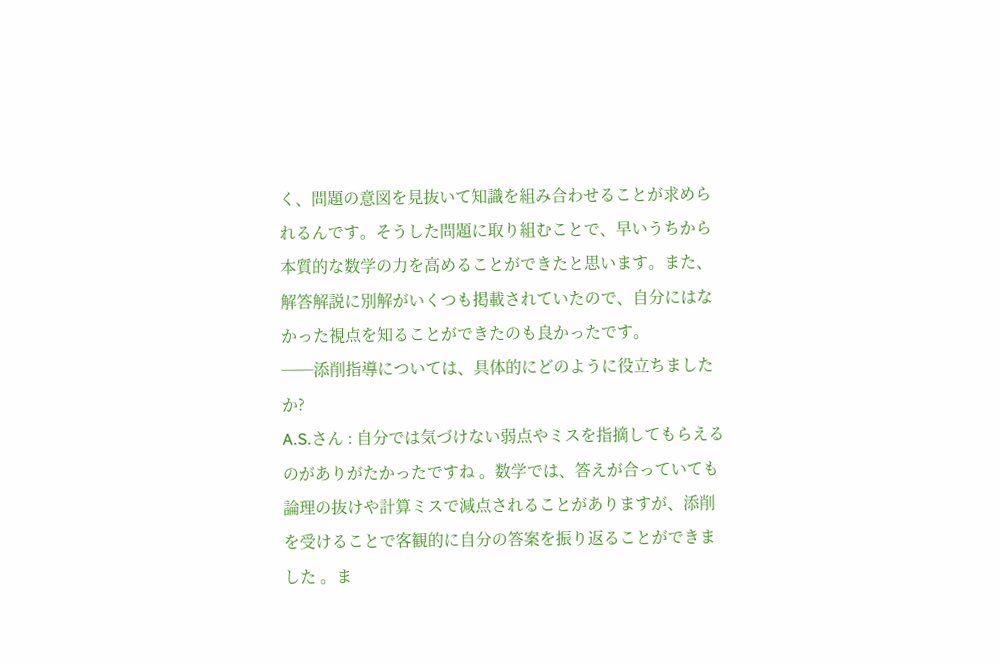く、問題の意図を見抜いて知識を組み合わせることが求められるんです。そうした問題に取り組むことで、早いうちから本質的な数学の力を高めることができたと思います。また、解答解説に別解がいくつも掲載されていたので、自分にはなかった視点を知ることができたのも良かったです。
──添削指導については、具体的にどのように役立ちましたか?
A.S.さん : 自分では気づけない弱点やミスを指摘してもらえるのがありがたかったですね 。数学では、答えが合っていても論理の抜けや計算ミスで減点されることがありますが、添削を受けることで客観的に自分の答案を振り返ることができました 。ま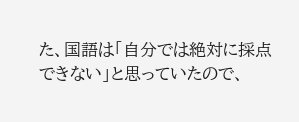た、国語は「自分では絶対に採点できない」と思っていたので、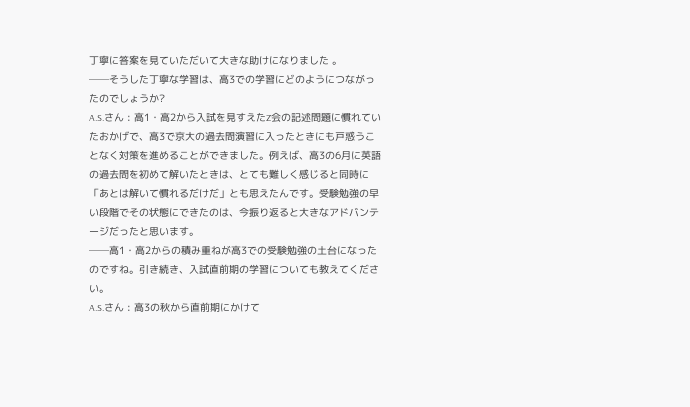丁寧に答案を見ていただいて大きな助けになりました 。
──そうした丁寧な学習は、高3での学習にどのようにつながったのでしょうか?
A.S.さん : 高1・高2から入試を見すえたZ会の記述問題に慣れていたおかげで、高3で京大の過去問演習に入ったときにも戸惑うことなく対策を進めることができました。例えば、高3の6月に英語の過去問を初めて解いたときは、とても難しく感じると同時に「あとは解いて慣れるだけだ」とも思えたんです。受験勉強の早い段階でその状態にできたのは、今振り返ると大きなアドバンテージだったと思います。
──高1・高2からの積み重ねが高3での受験勉強の土台になったのですね。引き続き、入試直前期の学習についても教えてください。
A.S.さん : 高3の秋から直前期にかけて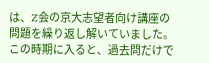は、Z会の京大志望者向け講座の問題を繰り返し解いていました。この時期に入ると、過去問だけで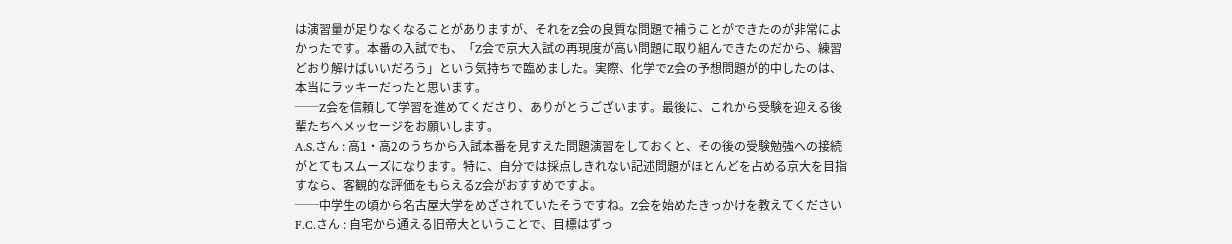は演習量が足りなくなることがありますが、それをZ会の良質な問題で補うことができたのが非常によかったです。本番の入試でも、「Z会で京大入試の再現度が高い問題に取り組んできたのだから、練習どおり解けばいいだろう」という気持ちで臨めました。実際、化学でZ会の予想問題が的中したのは、本当にラッキーだったと思います。
──Z会を信頼して学習を進めてくださり、ありがとうございます。最後に、これから受験を迎える後輩たちへメッセージをお願いします。
A.S.さん : 高1・高2のうちから入試本番を見すえた問題演習をしておくと、その後の受験勉強への接続がとてもスムーズになります。特に、自分では採点しきれない記述問題がほとんどを占める京大を目指すなら、客観的な評価をもらえるZ会がおすすめですよ。
──中学生の頃から名古屋大学をめざされていたそうですね。Z会を始めたきっかけを教えてください
F.C.さん : 自宅から通える旧帝大ということで、目標はずっ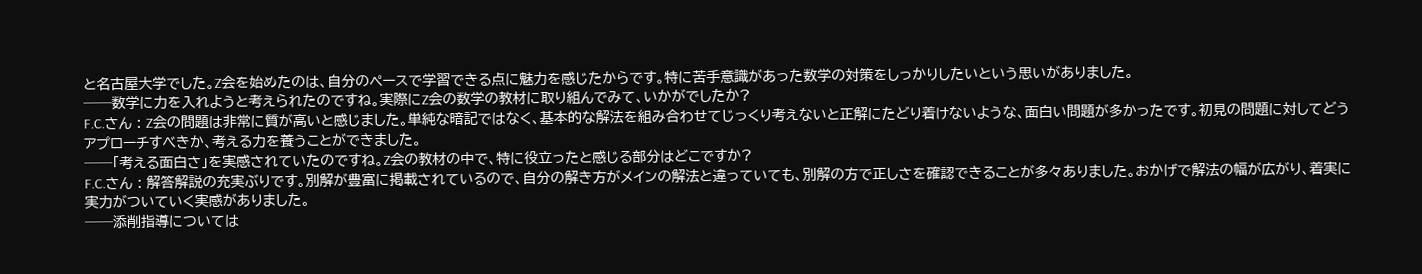と名古屋大学でした。Z会を始めたのは、自分のペースで学習できる点に魅力を感じたからです。特に苦手意識があった数学の対策をしっかりしたいという思いがありました。
──数学に力を入れようと考えられたのですね。実際にZ会の数学の教材に取り組んでみて、いかがでしたか?
F.C.さん : Z会の問題は非常に質が高いと感じました。単純な暗記ではなく、基本的な解法を組み合わせてじっくり考えないと正解にたどり着けないような、面白い問題が多かったです。初見の問題に対してどうアプローチすべきか、考える力を養うことができました。
──「考える面白さ」を実感されていたのですね。Z会の教材の中で、特に役立ったと感じる部分はどこですか?
F.C.さん : 解答解説の充実ぶりです。別解が豊富に掲載されているので、自分の解き方がメインの解法と違っていても、別解の方で正しさを確認できることが多々ありました。おかげで解法の幅が広がり、着実に実力がついていく実感がありました。
──添削指導については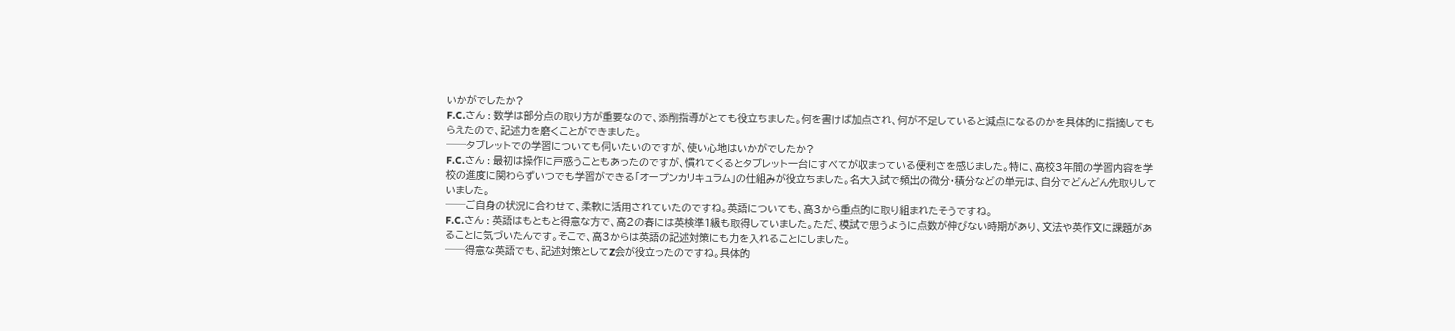いかがでしたか?
F.C.さん : 数学は部分点の取り方が重要なので、添削指導がとても役立ちました。何を書けば加点され、何が不足していると減点になるのかを具体的に指摘してもらえたので、記述力を磨くことができました。
──タブレットでの学習についても伺いたいのですが、使い心地はいかがでしたか?
F.C.さん : 最初は操作に戸惑うこともあったのですが、慣れてくるとタブレット一台にすべてが収まっている便利さを感じました。特に、高校3年間の学習内容を学校の進度に関わらずいつでも学習ができる「オープンカリキュラム」の仕組みが役立ちました。名大入試で頻出の微分・積分などの単元は、自分でどんどん先取りしていました。
──ご自身の状況に合わせて、柔軟に活用されていたのですね。英語についても、高3から重点的に取り組まれたそうですね。
F.C.さん : 英語はもともと得意な方で、高2の春には英検準1級も取得していました。ただ、模試で思うように点数が伸びない時期があり、文法や英作文に課題があることに気づいたんです。そこで、高3からは英語の記述対策にも力を入れることにしました。
──得意な英語でも、記述対策としてZ会が役立ったのですね。具体的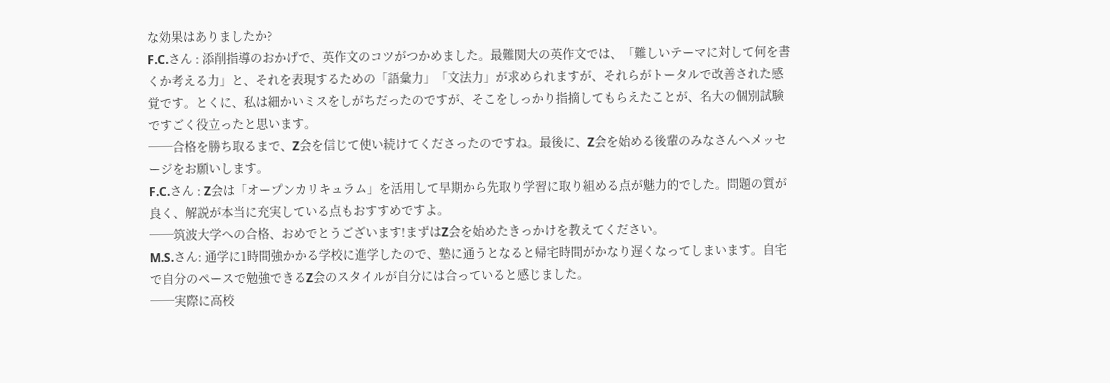な効果はありましたか?
F.C.さん : 添削指導のおかげで、英作文のコツがつかめました。最難関大の英作文では、「難しいテーマに対して何を書くか考える力」と、それを表現するための「語彙力」「文法力」が求められますが、それらがトータルで改善された感覚です。とくに、私は細かいミスをしがちだったのですが、そこをしっかり指摘してもらえたことが、名大の個別試験ですごく役立ったと思います。
──合格を勝ち取るまで、Z会を信じて使い続けてくださったのですね。最後に、Z会を始める後輩のみなさんへメッセージをお願いします。
F.C.さん : Z会は「オープンカリキュラム」を活用して早期から先取り学習に取り組める点が魅力的でした。問題の質が良く、解説が本当に充実している点もおすすめですよ。
──筑波大学への合格、おめでとうございます!まずはZ会を始めたきっかけを教えてください。
M.S.さん: 通学に1時間強かかる学校に進学したので、塾に通うとなると帰宅時間がかなり遅くなってしまいます。自宅で自分のペースで勉強できるZ会のスタイルが自分には合っていると感じました。
──実際に高校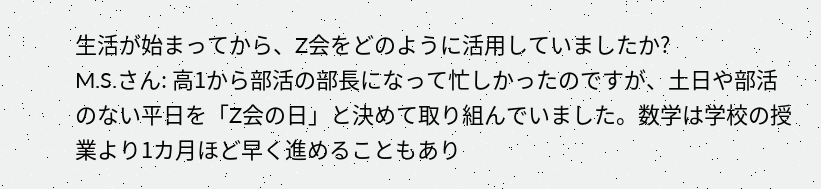生活が始まってから、Z会をどのように活用していましたか?
M.S.さん: 高1から部活の部長になって忙しかったのですが、土日や部活のない平日を「Z会の日」と決めて取り組んでいました。数学は学校の授業より1カ月ほど早く進めることもあり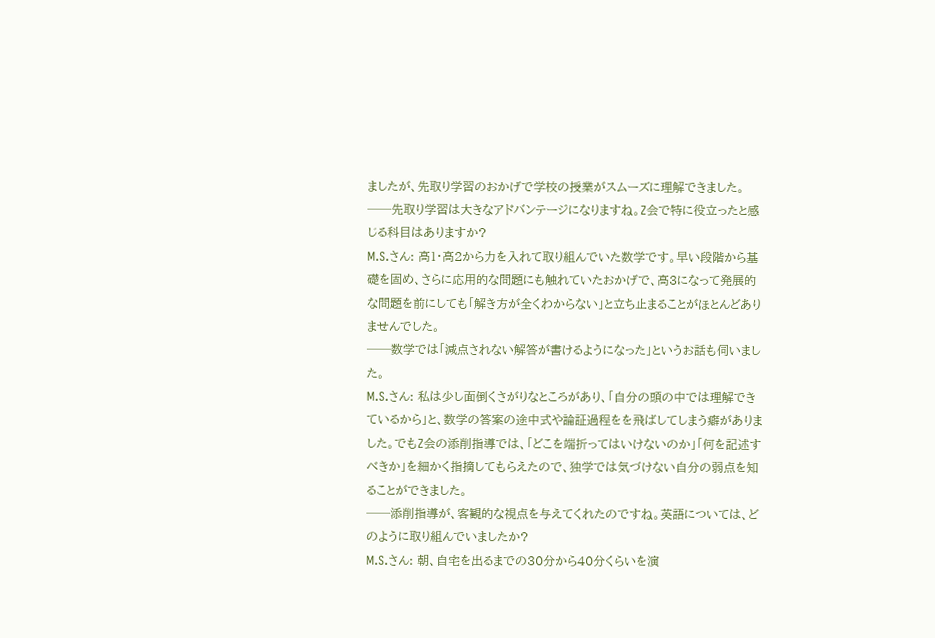ましたが、先取り学習のおかげで学校の授業がスムーズに理解できました。
──先取り学習は大きなアドバンテージになりますね。Z会で特に役立ったと感じる科目はありますか?
M.S.さん: 高1・高2から力を入れて取り組んでいた数学です。早い段階から基礎を固め、さらに応用的な問題にも触れていたおかげで、高3になって発展的な問題を前にしても「解き方が全くわからない」と立ち止まることがほとんどありませんでした。
──数学では「減点されない解答が書けるようになった」というお話も伺いました。
M.S.さん: 私は少し面倒くさがりなところがあり、「自分の頭の中では理解できているから」と、数学の答案の途中式や論証過程をを飛ばしてしまう癖がありました。でもZ会の添削指導では、「どこを端折ってはいけないのか」「何を記述すべきか」を細かく指摘してもらえたので、独学では気づけない自分の弱点を知ることができました。
──添削指導が、客観的な視点を与えてくれたのですね。英語については、どのように取り組んでいましたか?
M.S.さん: 朝、自宅を出るまでの30分から40分くらいを演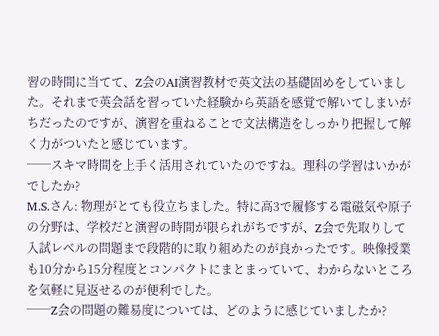習の時間に当てて、Z会のAI演習教材で英文法の基礎固めをしていました。それまで英会話を習っていた経験から英語を感覚で解いてしまいがちだったのですが、演習を重ねることで文法構造をしっかり把握して解く力がついたと感じています。
──スキマ時間を上手く活用されていたのですね。理科の学習はいかがでしたか?
M.S.さん: 物理がとても役立ちました。特に高3で履修する電磁気や原子の分野は、学校だと演習の時間が限られがちですが、Z会で先取りして入試レベルの問題まで段階的に取り組めたのが良かったです。映像授業も10分から15分程度とコンパクトにまとまっていて、わからないところを気軽に見返せるのが便利でした。
──Z会の問題の難易度については、どのように感じていましたか?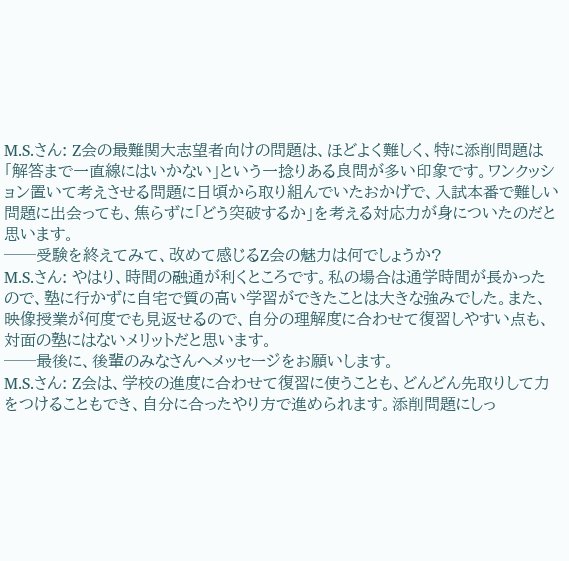M.S.さん: Z会の最難関大志望者向けの問題は、ほどよく難しく、特に添削問題は「解答まで一直線にはいかない」という一捻りある良問が多い印象です。ワンクッション置いて考えさせる問題に日頃から取り組んでいたおかげで、入試本番で難しい問題に出会っても、焦らずに「どう突破するか」を考える対応力が身についたのだと思います。
──受験を終えてみて、改めて感じるZ会の魅力は何でしょうか?
M.S.さん: やはり、時間の融通が利くところです。私の場合は通学時間が長かったので、塾に行かずに自宅で質の高い学習ができたことは大きな強みでした。また、映像授業が何度でも見返せるので、自分の理解度に合わせて復習しやすい点も、対面の塾にはないメリットだと思います。
──最後に、後輩のみなさんへメッセージをお願いします。
M.S.さん: Z会は、学校の進度に合わせて復習に使うことも、どんどん先取りして力をつけることもでき、自分に合ったやり方で進められます。添削問題にしっ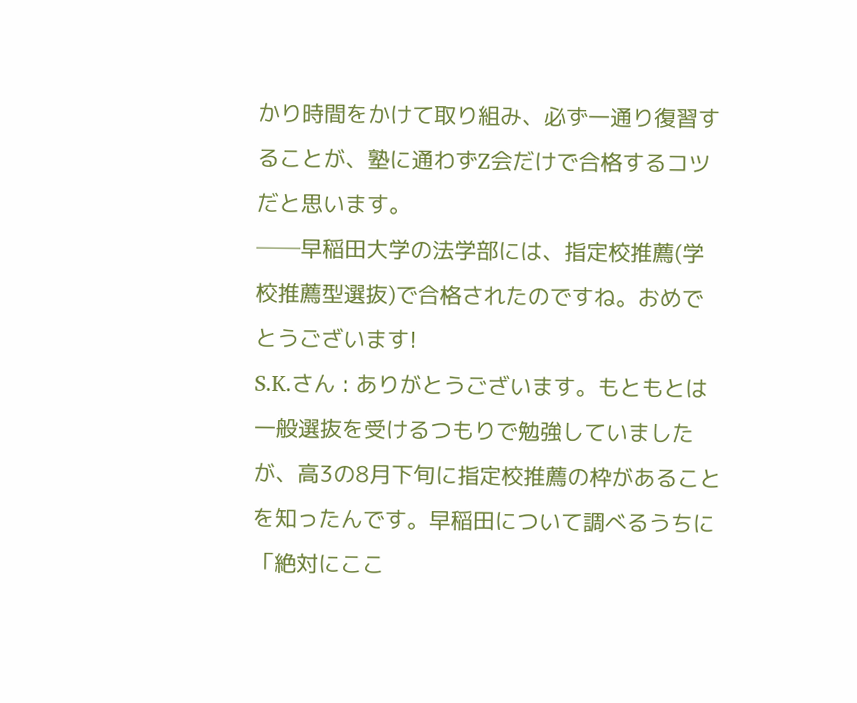かり時間をかけて取り組み、必ず一通り復習することが、塾に通わずZ会だけで合格するコツだと思います。
──早稲田大学の法学部には、指定校推薦(学校推薦型選抜)で合格されたのですね。おめでとうございます!
S.K.さん : ありがとうございます。もともとは一般選抜を受けるつもりで勉強していましたが、高3の8月下旬に指定校推薦の枠があることを知ったんです。早稲田について調べるうちに「絶対にここ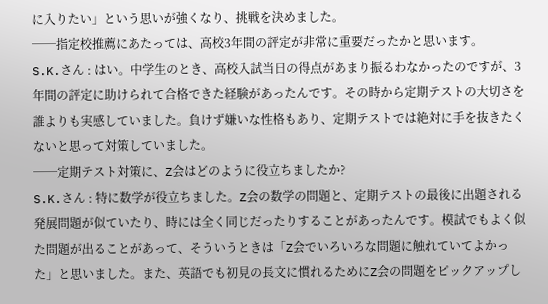に入りたい」という思いが強くなり、挑戦を決めました。
──指定校推薦にあたっては、高校3年間の評定が非常に重要だったかと思います。
S.K.さん : はい。中学生のとき、高校入試当日の得点があまり振るわなかったのですが、3年間の評定に助けられて合格できた経験があったんです。その時から定期テストの大切さを誰よりも実感していました。負けず嫌いな性格もあり、定期テストでは絶対に手を抜きたくないと思って対策していました。
──定期テスト対策に、Z会はどのように役立ちましたか?
S.K.さん : 特に数学が役立ちました。Z会の数学の問題と、定期テストの最後に出題される発展問題が似ていたり、時には全く同じだったりすることがあったんです。模試でもよく似た問題が出ることがあって、そういうときは「Z会でいろいろな問題に触れていてよかった」と思いました。また、英語でも初見の長文に慣れるためにZ会の問題をピックアップし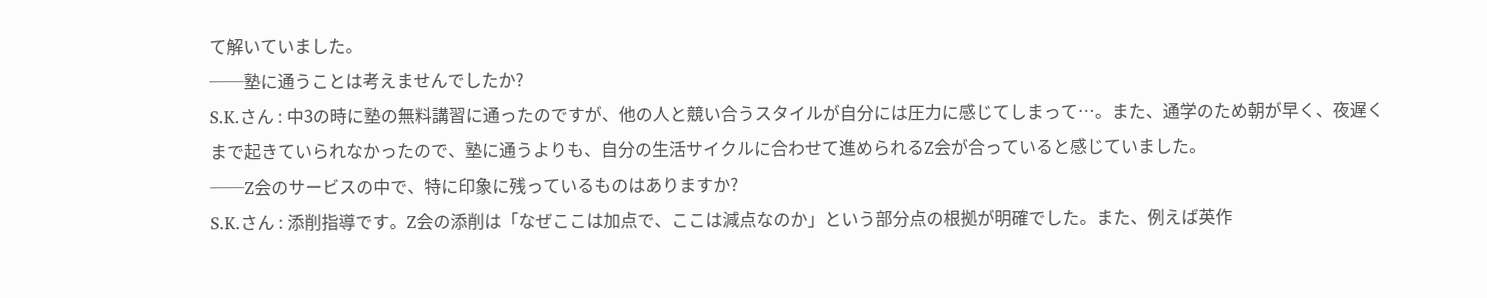て解いていました。
──塾に通うことは考えませんでしたか?
S.K.さん : 中3の時に塾の無料講習に通ったのですが、他の人と競い合うスタイルが自分には圧力に感じてしまって…。また、通学のため朝が早く、夜遅くまで起きていられなかったので、塾に通うよりも、自分の生活サイクルに合わせて進められるZ会が合っていると感じていました。
──Z会のサービスの中で、特に印象に残っているものはありますか?
S.K.さん : 添削指導です。Z会の添削は「なぜここは加点で、ここは減点なのか」という部分点の根拠が明確でした。また、例えば英作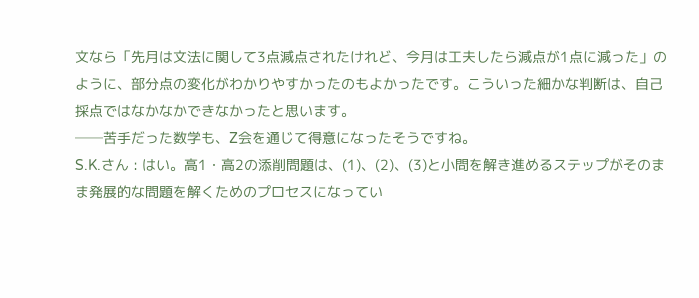文なら「先月は文法に関して3点減点されたけれど、今月は工夫したら減点が1点に減った」のように、部分点の変化がわかりやすかったのもよかったです。こういった細かな判断は、自己採点ではなかなかできなかったと思います。
──苦手だった数学も、Z会を通じて得意になったそうですね。
S.K.さん : はい。高1・高2の添削問題は、(1)、(2)、(3)と小問を解き進めるステップがそのまま発展的な問題を解くためのプロセスになってい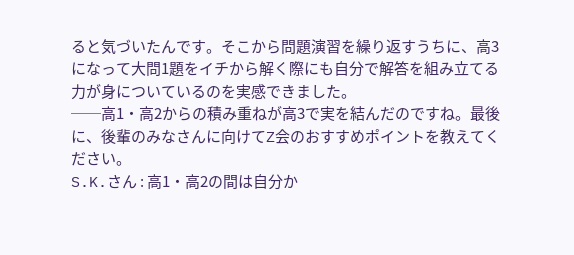ると気づいたんです。そこから問題演習を繰り返すうちに、高3になって大問1題をイチから解く際にも自分で解答を組み立てる力が身についているのを実感できました。
──高1・高2からの積み重ねが高3で実を結んだのですね。最後に、後輩のみなさんに向けてZ会のおすすめポイントを教えてください。
S.K.さん : 高1・高2の間は自分か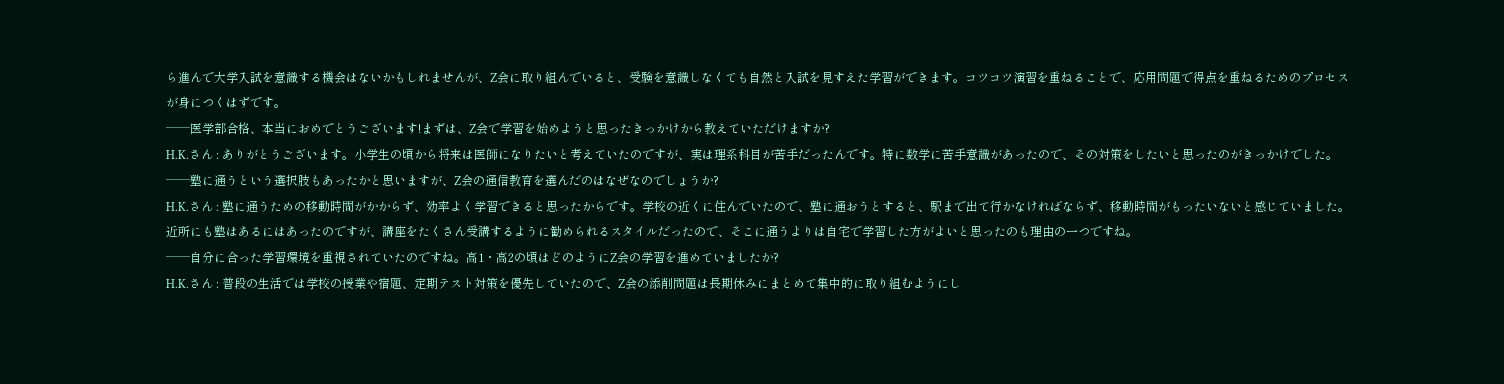ら進んで大学入試を意識する機会はないかもしれませんが、Z会に取り組んでいると、受験を意識しなくても自然と入試を見すえた学習ができます。コツコツ演習を重ねることで、応用問題で得点を重ねるためのプロセスが身につくはずです。
──医学部合格、本当におめでとうございます!まずは、Z会で学習を始めようと思ったきっかけから教えていただけますか?
H.K.さん : ありがとうございます。小学生の頃から将来は医師になりたいと考えていたのですが、実は理系科目が苦手だったんです。特に数学に苦手意識があったので、その対策をしたいと思ったのがきっかけでした。
──塾に通うという選択肢もあったかと思いますが、Z会の通信教育を選んだのはなぜなのでしょうか?
H.K.さん : 塾に通うための移動時間がかからず、効率よく学習できると思ったからです。学校の近くに住んでいたので、塾に通おうとすると、駅まで出て行かなければならず、移動時間がもったいないと感じていました。近所にも塾はあるにはあったのですが、講座をたくさん受講するように勧められるスタイルだったので、そこに通うよりは自宅で学習した方がよいと思ったのも理由の一つですね。
──自分に合った学習環境を重視されていたのですね。高1・高2の頃はどのようにZ会の学習を進めていましたか?
H.K.さん : 普段の生活では学校の授業や宿題、定期テスト対策を優先していたので、Z会の添削問題は長期休みにまとめて集中的に取り組むようにし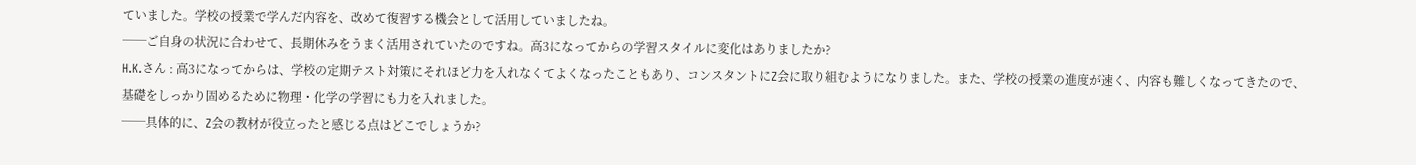ていました。学校の授業で学んだ内容を、改めて復習する機会として活用していましたね。
──ご自身の状況に合わせて、長期休みをうまく活用されていたのですね。高3になってからの学習スタイルに変化はありましたか?
H.K.さん : 高3になってからは、学校の定期テスト対策にそれほど力を入れなくてよくなったこともあり、コンスタントにZ会に取り組むようになりました。また、学校の授業の進度が速く、内容も難しくなってきたので、基礎をしっかり固めるために物理・化学の学習にも力を入れました。
──具体的に、Z会の教材が役立ったと感じる点はどこでしょうか?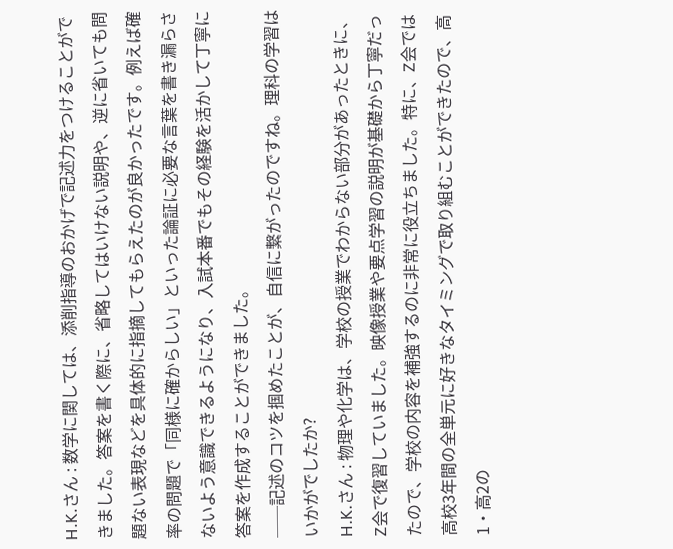H.K.さん : 数学に関しては、添削指導のおかげで記述力をつけることができました。答案を書く際に、省略してはいけない説明や、逆に省いても問題ない表現などを具体的に指摘してもらえたのが良かったです。例えば確率の問題で「同様に確からしい」といった論証に必要な言葉を書き漏らさないよう意識できるようになり、入試本番でもその経験を活かして丁寧に答案を作成することができました。
──記述のコツを掴めたことが、自信に繋がったのですね。理科の学習はいかがでしたか?
H.K.さん : 物理や化学は、学校の授業でわからない部分があったときに、Z会で復習していました。映像授業や要点学習の説明が基礎から丁寧だったので、学校の内容を補強するのに非常に役立ちました。特に、Z会では高校3年間の全単元に好きなタイミングで取り組むことができたので、高1・高2の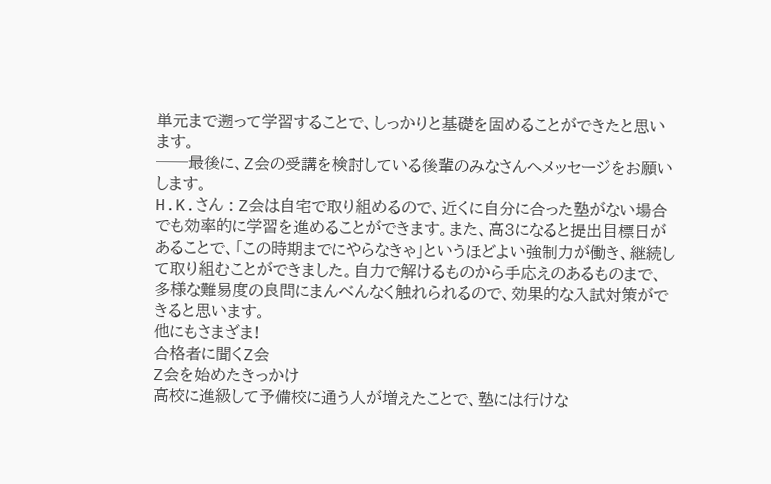単元まで遡って学習することで、しっかりと基礎を固めることができたと思います。
──最後に、Z会の受講を検討している後輩のみなさんへメッセージをお願いします。
H.K.さん : Z会は自宅で取り組めるので、近くに自分に合った塾がない場合でも効率的に学習を進めることができます。また、高3になると提出目標日があることで、「この時期までにやらなきゃ」というほどよい強制力が働き、継続して取り組むことができました。自力で解けるものから手応えのあるものまで、多様な難易度の良問にまんべんなく触れられるので、効果的な入試対策ができると思います。
他にもさまざま!
合格者に聞くZ会
Z会を始めたきっかけ
高校に進級して予備校に通う人が増えたことで、塾には行けな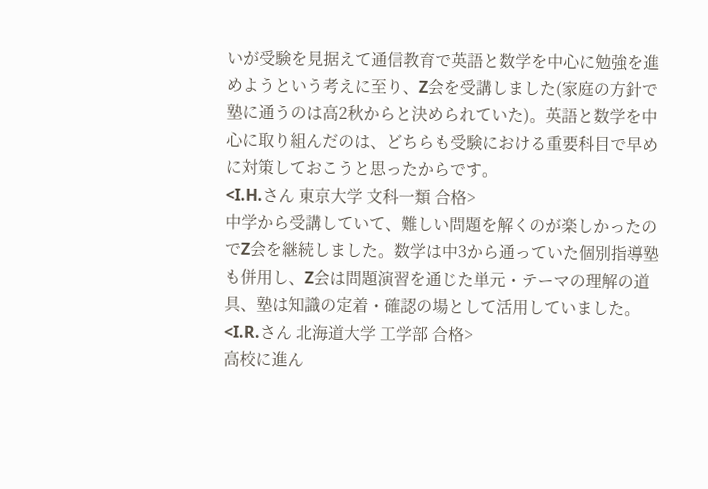いが受験を見据えて通信教育で英語と数学を中心に勉強を進めようという考えに至り、Z会を受講しました(家庭の方針で塾に通うのは高2秋からと決められていた)。英語と数学を中心に取り組んだのは、どちらも受験における重要科目で早めに対策しておこうと思ったからです。
<I.H.さん 東京大学 文科一類 合格>
中学から受講していて、難しい問題を解くのが楽しかったのでZ会を継続しました。数学は中3から通っていた個別指導塾も併用し、Z会は問題演習を通じた単元・テーマの理解の道具、塾は知識の定着・確認の場として活用していました。
<I.R.さん 北海道大学 工学部 合格>
高校に進ん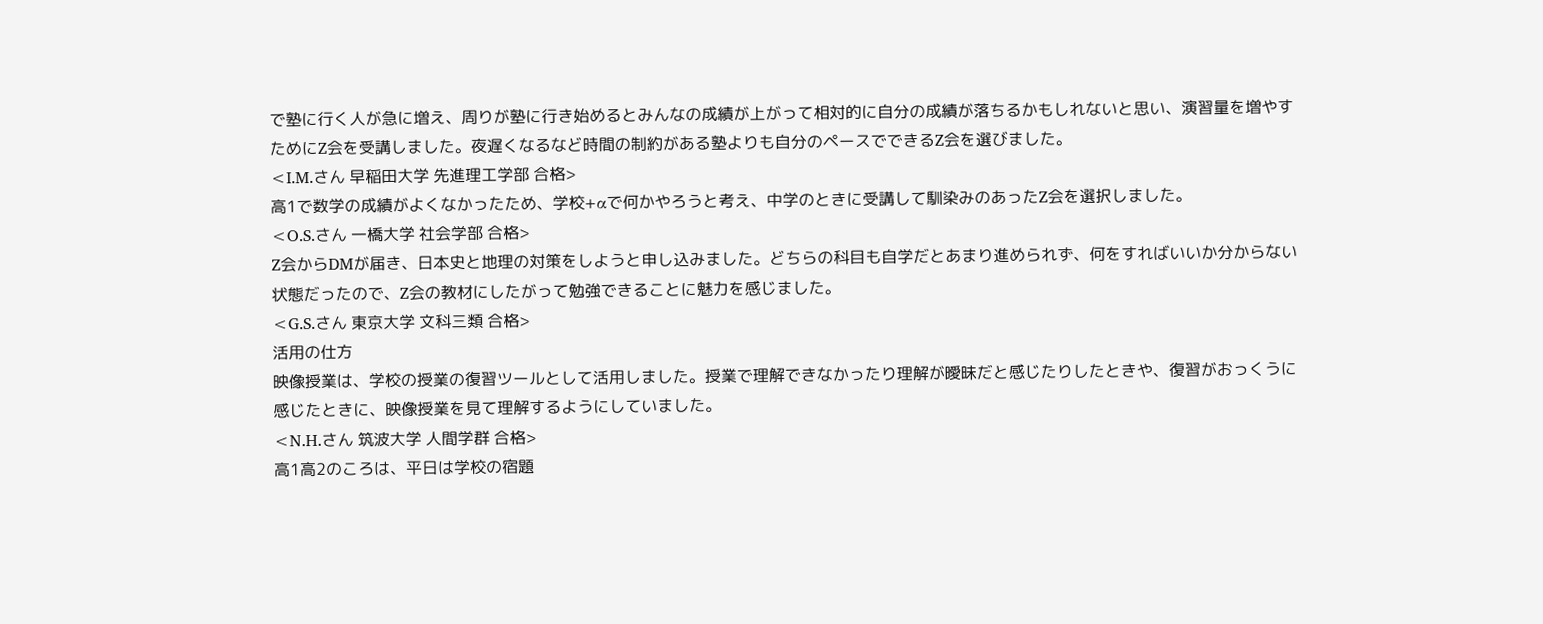で塾に行く人が急に増え、周りが塾に行き始めるとみんなの成績が上がって相対的に自分の成績が落ちるかもしれないと思い、演習量を増やすためにZ会を受講しました。夜遅くなるなど時間の制約がある塾よりも自分のペースでできるZ会を選びました。
<I.M.さん 早稲田大学 先進理工学部 合格>
高1で数学の成績がよくなかったため、学校+αで何かやろうと考え、中学のときに受講して馴染みのあったZ会を選択しました。
<O.S.さん 一橋大学 社会学部 合格>
Z会からDMが届き、日本史と地理の対策をしようと申し込みました。どちらの科目も自学だとあまり進められず、何をすればいいか分からない状態だったので、Z会の教材にしたがって勉強できることに魅力を感じました。
<G.S.さん 東京大学 文科三類 合格>
活用の仕方
映像授業は、学校の授業の復習ツールとして活用しました。授業で理解できなかったり理解が曖昧だと感じたりしたときや、復習がおっくうに感じたときに、映像授業を見て理解するようにしていました。
<N.H.さん 筑波大学 人間学群 合格>
高1高2のころは、平日は学校の宿題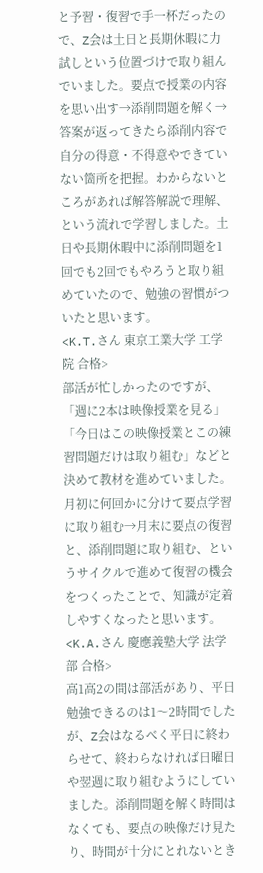と予習・復習で手一杯だったので、Z会は土日と長期休暇に力試しという位置づけで取り組んでいました。要点で授業の内容を思い出す→添削問題を解く→答案が返ってきたら添削内容で自分の得意・不得意やできていない箇所を把握。わからないところがあれば解答解説で理解、という流れで学習しました。土日や長期休暇中に添削問題を1回でも2回でもやろうと取り組めていたので、勉強の習慣がついたと思います。
<K.T.さん 東京工業大学 工学院 合格>
部活が忙しかったのですが、「週に2本は映像授業を見る」「今日はこの映像授業とこの練習問題だけは取り組む」などと決めて教材を進めていました。月初に何回かに分けて要点学習に取り組む→月末に要点の復習と、添削問題に取り組む、というサイクルで進めて復習の機会をつくったことで、知識が定着しやすくなったと思います。
<K.A.さん 慶應義塾大学 法学部 合格>
高1高2の間は部活があり、平日勉強できるのは1〜2時間でしたが、Z会はなるべく平日に終わらせて、終わらなければ日曜日や翌週に取り組むようにしていました。添削問題を解く時間はなくても、要点の映像だけ見たり、時間が十分にとれないとき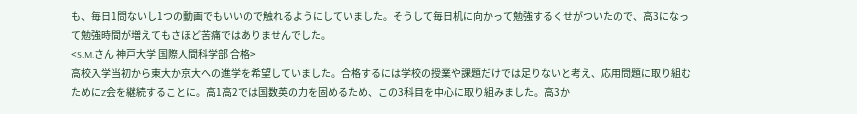も、毎日1問ないし1つの動画でもいいので触れるようにしていました。そうして毎日机に向かって勉強するくせがついたので、高3になって勉強時間が増えてもさほど苦痛ではありませんでした。
<S.M.さん 神戸大学 国際人間科学部 合格>
高校入学当初から東大か京大への進学を希望していました。合格するには学校の授業や課題だけでは足りないと考え、応用問題に取り組むためにZ会を継続することに。高1高2では国数英の力を固めるため、この3科目を中心に取り組みました。高3か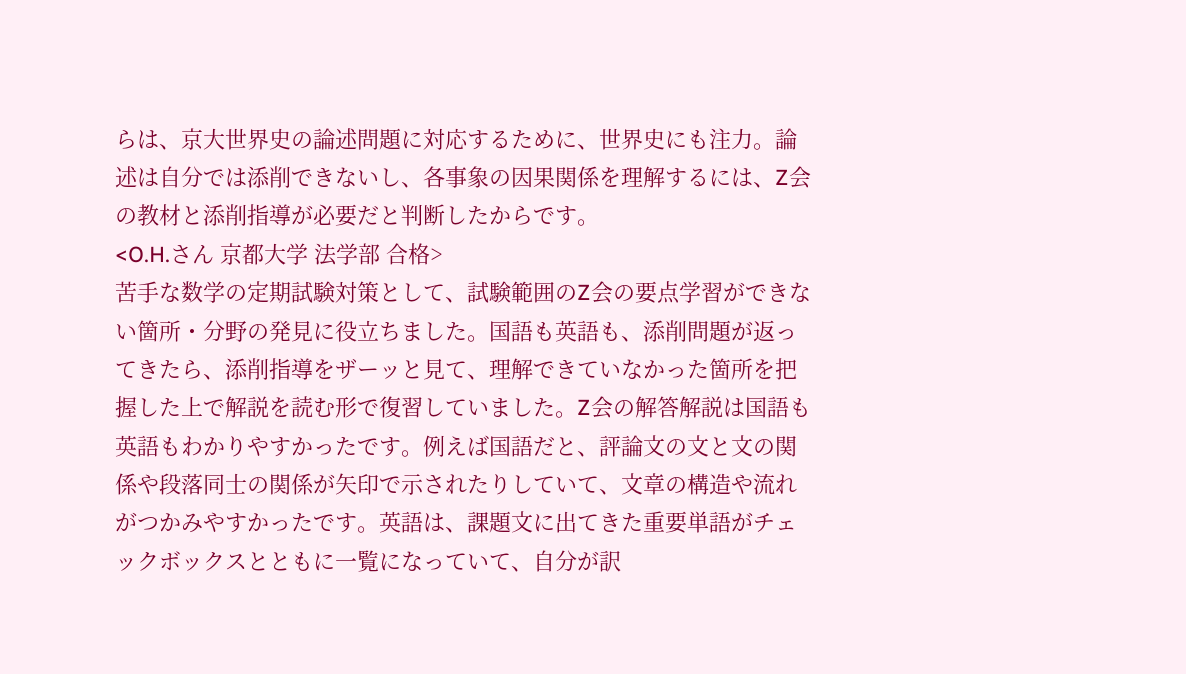らは、京大世界史の論述問題に対応するために、世界史にも注力。論述は自分では添削できないし、各事象の因果関係を理解するには、Z会の教材と添削指導が必要だと判断したからです。
<O.H.さん 京都大学 法学部 合格>
苦手な数学の定期試験対策として、試験範囲のZ会の要点学習ができない箇所・分野の発見に役立ちました。国語も英語も、添削問題が返ってきたら、添削指導をザーッと見て、理解できていなかった箇所を把握した上で解説を読む形で復習していました。Z会の解答解説は国語も英語もわかりやすかったです。例えば国語だと、評論文の文と文の関係や段落同士の関係が矢印で示されたりしていて、文章の構造や流れがつかみやすかったです。英語は、課題文に出てきた重要単語がチェックボックスとともに一覧になっていて、自分が訳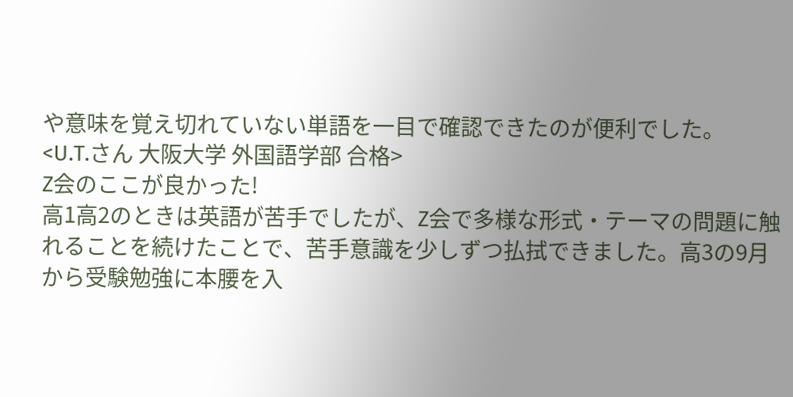や意味を覚え切れていない単語を一目で確認できたのが便利でした。
<U.T.さん 大阪大学 外国語学部 合格>
Z会のここが良かった!
高1高2のときは英語が苦手でしたが、Z会で多様な形式・テーマの問題に触れることを続けたことで、苦手意識を少しずつ払拭できました。高3の9月から受験勉強に本腰を入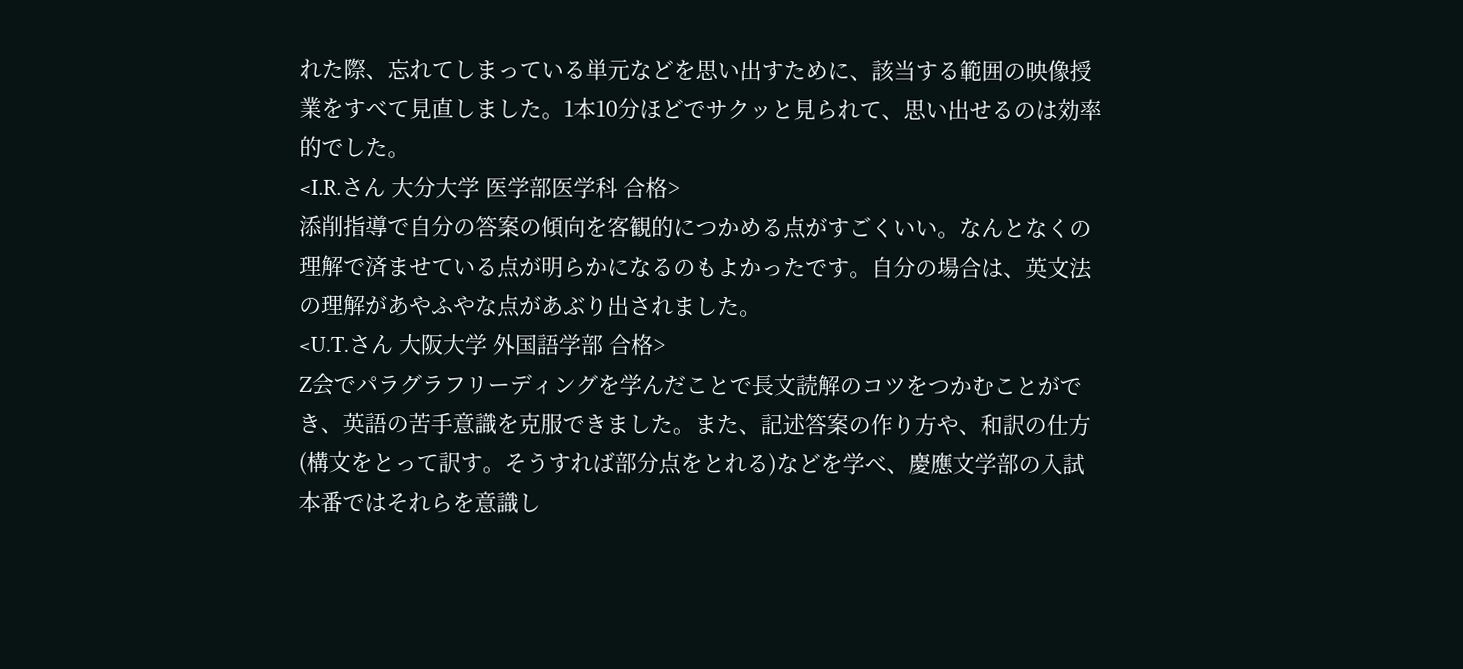れた際、忘れてしまっている単元などを思い出すために、該当する範囲の映像授業をすべて見直しました。1本10分ほどでサクッと見られて、思い出せるのは効率的でした。
<I.R.さん 大分大学 医学部医学科 合格>
添削指導で自分の答案の傾向を客観的につかめる点がすごくいい。なんとなくの理解で済ませている点が明らかになるのもよかったです。自分の場合は、英文法の理解があやふやな点があぶり出されました。
<U.T.さん 大阪大学 外国語学部 合格>
Z会でパラグラフリーディングを学んだことで長文読解のコツをつかむことができ、英語の苦手意識を克服できました。また、記述答案の作り方や、和訳の仕方(構文をとって訳す。そうすれば部分点をとれる)などを学べ、慶應文学部の入試本番ではそれらを意識し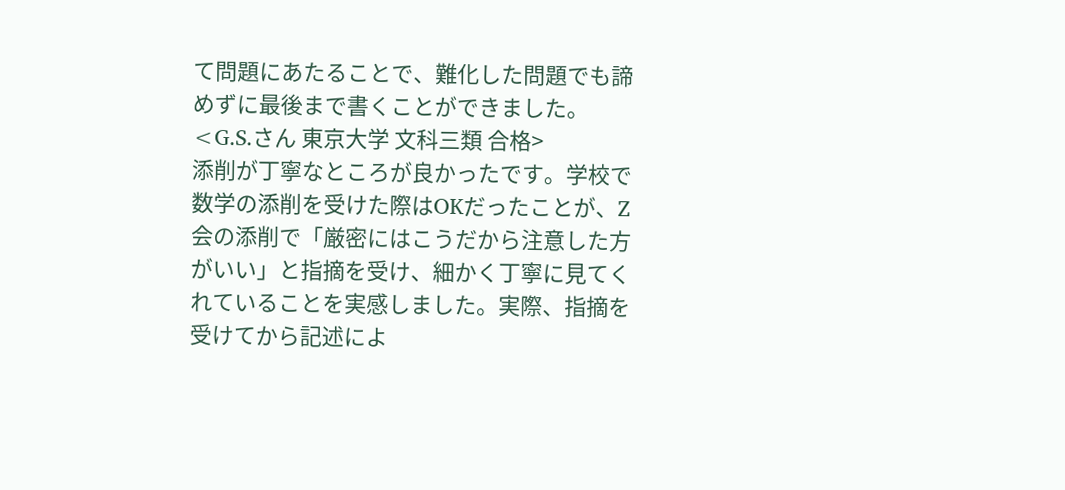て問題にあたることで、難化した問題でも諦めずに最後まで書くことができました。
<G.S.さん 東京大学 文科三類 合格>
添削が丁寧なところが良かったです。学校で数学の添削を受けた際はOKだったことが、Z会の添削で「厳密にはこうだから注意した方がいい」と指摘を受け、細かく丁寧に見てくれていることを実感しました。実際、指摘を受けてから記述によ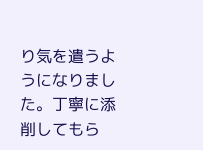り気を遣うようになりました。丁寧に添削してもら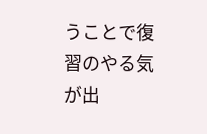うことで復習のやる気が出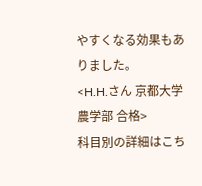やすくなる効果もありました。
<H.H.さん 京都大学 農学部 合格>
科目別の詳細はこち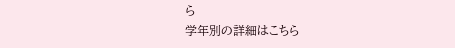ら
学年別の詳細はこちら